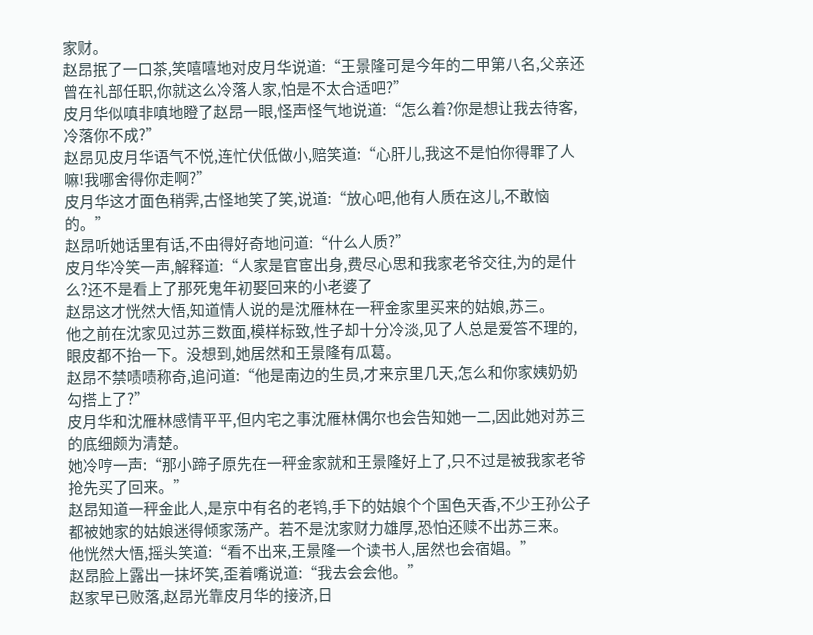家财。
赵昂抿了一口茶,笑嘻嘻地对皮月华说道:“王景隆可是今年的二甲第八名,父亲还曾在礼部任职,你就这么冷落人家,怕是不太合适吧?”
皮月华似嗔非嗔地瞪了赵昂一眼,怪声怪气地说道:“怎么着?你是想让我去待客,冷落你不成?”
赵昂见皮月华语气不悦,连忙伏低做小,赔笑道:“心肝儿,我这不是怕你得罪了人嘛!我哪舍得你走啊?”
皮月华这才面色稍霁,古怪地笑了笑,说道:“放心吧,他有人质在这儿,不敢恼的。”
赵昂听她话里有话,不由得好奇地问道:“什么人质?”
皮月华冷笑一声,解释道:“人家是官宦出身,费尽心思和我家老爷交往,为的是什么?还不是看上了那死鬼年初娶回来的小老婆了
赵昂这才恍然大悟,知道情人说的是沈雁林在一秤金家里买来的姑娘,苏三。
他之前在沈家见过苏三数面,模样标致,性子却十分冷淡,见了人总是爱答不理的,眼皮都不抬一下。没想到,她居然和王景隆有瓜葛。
赵昂不禁啧啧称奇,追问道:“他是南边的生员,才来京里几天,怎么和你家姨奶奶勾搭上了?”
皮月华和沈雁林感情平平,但内宅之事沈雁林偶尔也会告知她一二,因此她对苏三的底细颇为清楚。
她冷哼一声:“那小蹄子原先在一秤金家就和王景隆好上了,只不过是被我家老爷抢先买了回来。”
赵昂知道一秤金此人,是京中有名的老鸨,手下的姑娘个个国色天香,不少王孙公子都被她家的姑娘迷得倾家荡产。若不是沈家财力雄厚,恐怕还赎不出苏三来。
他恍然大悟,摇头笑道:“看不出来,王景隆一个读书人,居然也会宿娼。”
赵昂脸上露出一抹坏笑,歪着嘴说道:“我去会会他。”
赵家早已败落,赵昂光靠皮月华的接济,日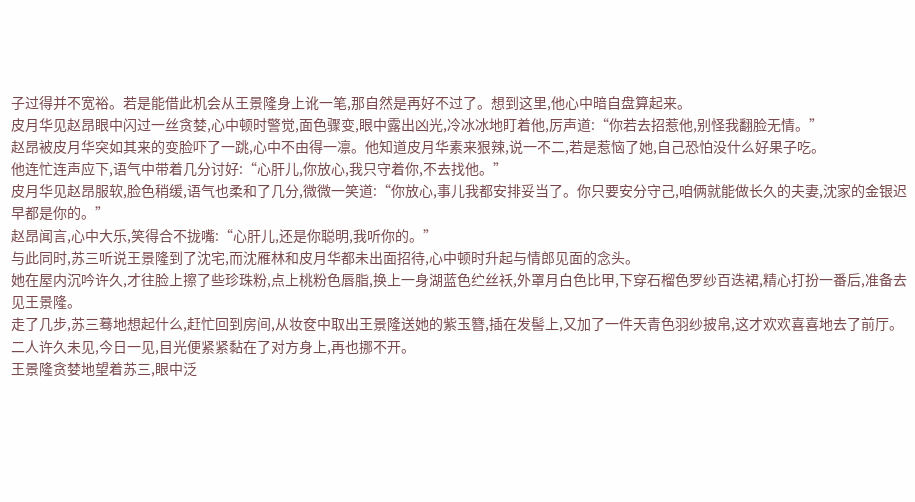子过得并不宽裕。若是能借此机会从王景隆身上讹一笔,那自然是再好不过了。想到这里,他心中暗自盘算起来。
皮月华见赵昂眼中闪过一丝贪婪,心中顿时警觉,面色骤变,眼中露出凶光,冷冰冰地盯着他,厉声道:“你若去招惹他,别怪我翻脸无情。”
赵昂被皮月华突如其来的变脸吓了一跳,心中不由得一凛。他知道皮月华素来狠辣,说一不二,若是惹恼了她,自己恐怕没什么好果子吃。
他连忙连声应下,语气中带着几分讨好:“心肝儿,你放心,我只守着你,不去找他。”
皮月华见赵昂服软,脸色稍缓,语气也柔和了几分,微微一笑道:“你放心,事儿我都安排妥当了。你只要安分守己,咱俩就能做长久的夫妻,沈家的金银迟早都是你的。”
赵昂闻言,心中大乐,笑得合不拢嘴:“心肝儿,还是你聪明,我听你的。”
与此同时,苏三听说王景隆到了沈宅,而沈雁林和皮月华都未出面招待,心中顿时升起与情郎见面的念头。
她在屋内沉吟许久,才往脸上擦了些珍珠粉,点上桃粉色唇脂,换上一身湖蓝色纻丝袄,外罩月白色比甲,下穿石榴色罗纱百迭裙,精心打扮一番后,准备去见王景隆。
走了几步,苏三蓦地想起什么,赶忙回到房间,从妆奁中取出王景隆送她的紫玉簪,插在发髻上,又加了一件天青色羽纱披帛,这才欢欢喜喜地去了前厅。
二人许久未见,今日一见,目光便紧紧黏在了对方身上,再也挪不开。
王景隆贪婪地望着苏三,眼中泛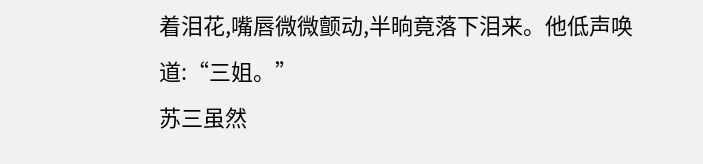着泪花,嘴唇微微颤动,半晌竟落下泪来。他低声唤道:“三姐。”
苏三虽然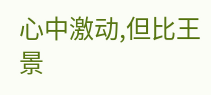心中激动,但比王景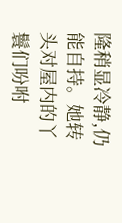隆稍显冷静,仍能自持。她转头对屋内的丫鬟们吩咐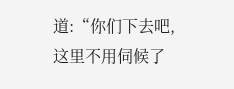道:“你们下去吧,这里不用伺候了